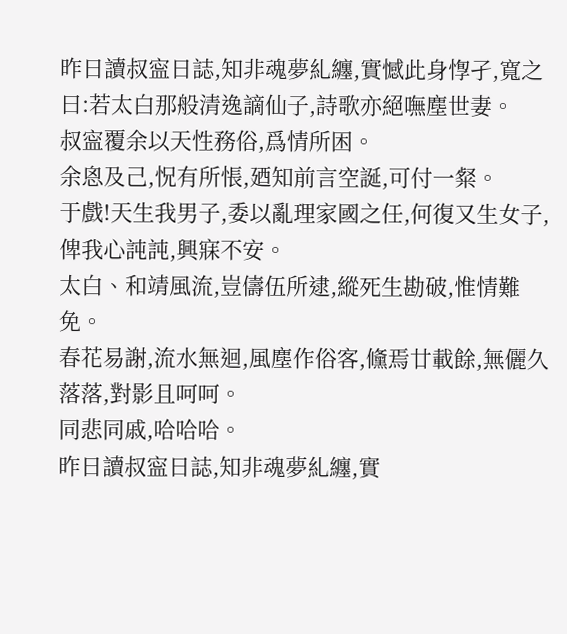昨日讀叔寍日誌,知非魂夢糺纏,實憾此身惸孑,寬之曰:若太白那般清逸謫仙子,詩歌亦絕嘸塵世妻。
叔寍覆余以天性務俗,爲情所困。
余恖及己,怳有所悵,廼知前言空誕,可付一粲。
于戲!天生我男子,委以亂理家國之任,何復又生女子,俾我心訰訰,興寐不安。
太白、和靖風流,豈儔伍所逮,縱死生勘破,惟情難免。
春花易謝,流水無迴,風塵作俗客,儵焉廿載餘,無儷久落落,對影且呵呵。
同悲同戚,哈哈哈。
昨日讀叔寍日誌,知非魂夢糺纏,實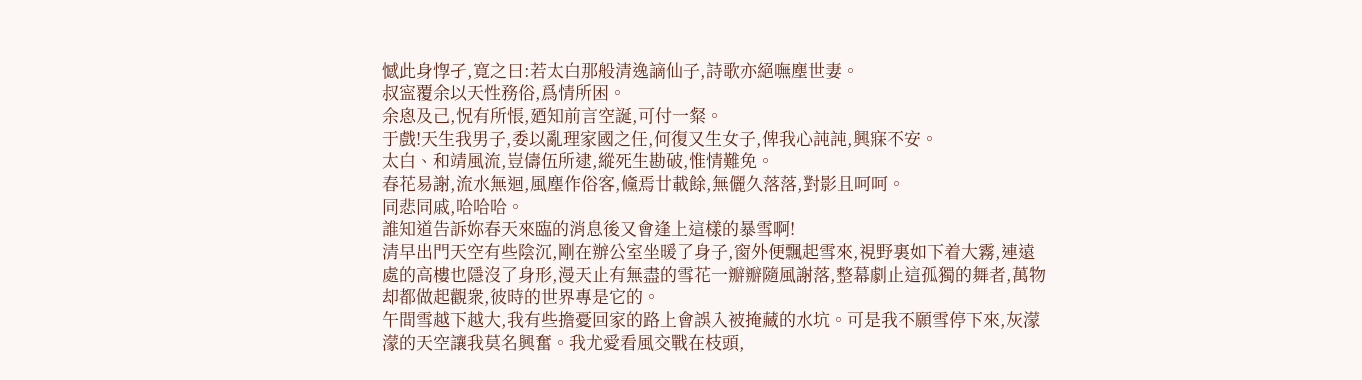憾此身惸孑,寬之曰:若太白那般清逸謫仙子,詩歌亦絕嘸塵世妻。
叔寍覆余以天性務俗,爲情所困。
余恖及己,怳有所悵,廼知前言空誕,可付一粲。
于戲!天生我男子,委以亂理家國之任,何復又生女子,俾我心訰訰,興寐不安。
太白、和靖風流,豈儔伍所逮,縱死生勘破,惟情難免。
春花易謝,流水無迴,風塵作俗客,儵焉廿載餘,無儷久落落,對影且呵呵。
同悲同戚,哈哈哈。
誰知道告訴妳春天來臨的消息後又會逢上這樣的暴雪啊!
清早出門天空有些陰沉,剛在辦公室坐暖了身子,窗外便飄起雪來,視野裏如下着大霧,連遠處的高樓也隱沒了身形,漫天止有無盡的雪花一瓣瓣隨風謝落,整幕劇止這孤獨的舞者,萬物却都做起觀衆,彼時的世界專是它的。
午間雪越下越大,我有些擔憂回家的路上會誤入被掩藏的水坑。可是我不願雪停下來,灰濛濛的天空讓我莫名興奮。我尤愛看風交戰在枝頭,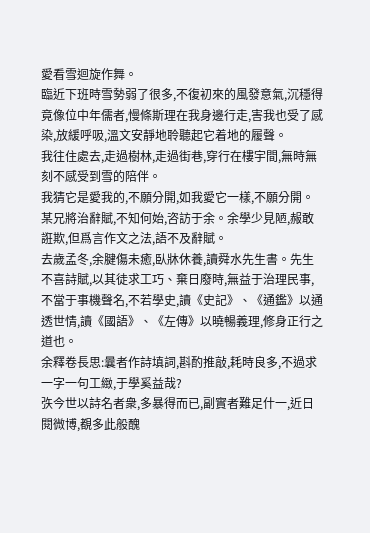愛看雪迴旋作舞。
臨近下班時雪勢弱了很多,不復初來的風發意氣,沉穩得竟像位中年儒者,慢條斯理在我身邊行走,害我也受了感染,放緩呼吸,溫文安靜地聆聽起它着地的履聲。
我往住處去,走過樹林,走過街巷,穿行在樓宇間,無時無刻不感受到雪的陪伴。
我猜它是愛我的,不願分開,如我愛它一樣,不願分開。
某兄將治辭賦,不知何始,咨訪于余。余學少見陋,赧敢誑欺,但爲言作文之法,語不及辭賦。
去歲孟冬,余腱傷未癒,臥牀休養,讀舜水先生書。先生不喜詩賦,以其徒求工巧、棄日廢時,無益于治理民事,不當于事機聲名,不若學史,讀《史記》、《通鑑》以通透世情,讀《國語》、《左傳》以曉暢義理,修身正行之道也。
余釋卷長思:曩者作詩填詞,斟酌推敲,耗時良多,不過求一字一句工緻,于學奚益哉?
矤今世以詩名者衆,多暴得而已,副實者難足什一,近日閱微博,覩多此般醜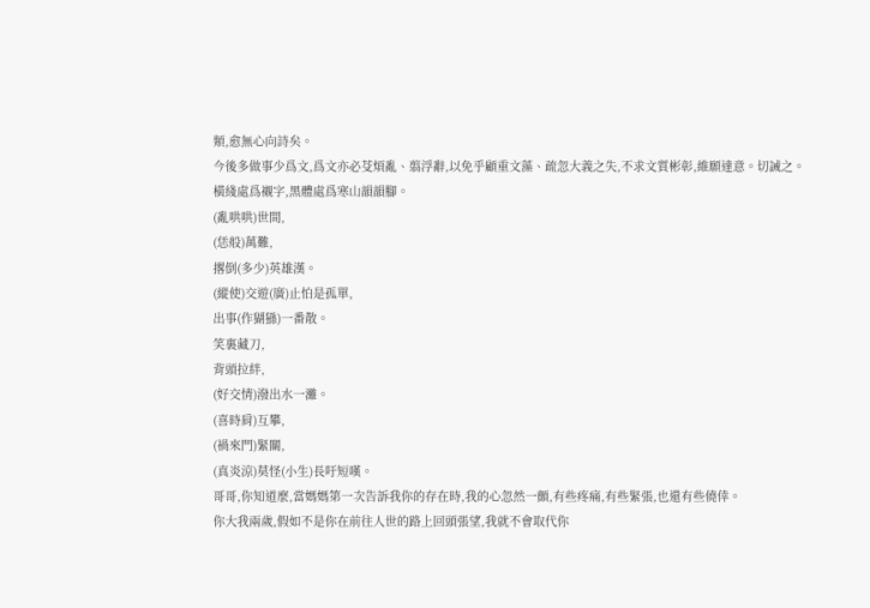類,愈無心向詩矣。
今後多做事少爲文,爲文亦必芟煩亂、翦浮辭,以免乎顧重文藻、疏忽大義之失,不求文質彬彰,維願達意。切誡之。
橫綫處爲襯字,黑體處爲寒山韻韻腳。
(亂哄哄)世間,
(恁般)萬難,
撂倒(多少)英雄漢。
(縱使)交遊(廣)止怕是孤單,
出事(作猢猻)一番散。
笑裏藏刀,
背頭拉絆,
(好交情)潑出水一灘。
(喜時肩)互攀,
(禍來門)緊關,
(真炎涼)莫怪(小生)長吁短嘆。
哥哥,你知道麼,當媽媽第一次告訴我你的存在時,我的心忽然一顫,有些疼痛,有些緊張,也還有些僥倖。
你大我兩歲,假如不是你在前往人世的路上回頭張望,我就不會取代你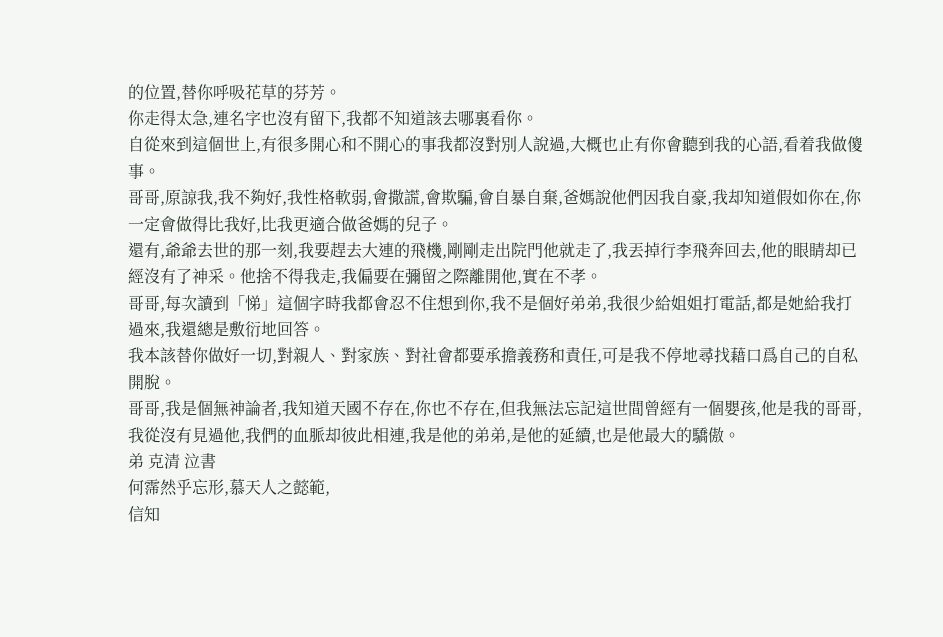的位置,替你呼吸花草的芬芳。
你走得太急,連名字也沒有留下,我都不知道該去哪裏看你。
自從來到這個世上,有很多開心和不開心的事我都沒對別人說過,大概也止有你會聽到我的心語,看着我做傻事。
哥哥,原諒我,我不夠好,我性格軟弱,會撒謊,會欺騙,會自暴自棄,爸媽說他們因我自豪,我却知道假如你在,你一定會做得比我好,比我更適合做爸媽的兒子。
還有,爺爺去世的那一刻,我要趕去大連的飛機,剛剛走出院門他就走了,我丟掉行李飛奔回去,他的眼睛却已經沒有了神采。他捨不得我走,我偏要在彌留之際離開他,實在不孝。
哥哥,每次讀到「悌」這個字時我都會忍不住想到你,我不是個好弟弟,我很少給姐姐打電話,都是她給我打過來,我還總是敷衍地回答。
我本該替你做好一切,對親人、對家族、對社會都要承擔義務和責任,可是我不停地尋找藉口爲自己的自私開脫。
哥哥,我是個無神論者,我知道天國不存在,你也不存在,但我無法忘記這世間曾經有一個嬰孩,他是我的哥哥,我從沒有見過他,我們的血脈却彼此相連,我是他的弟弟,是他的延續,也是他最大的驕傲。
弟 克清 泣書
何霈然乎忘形,慕天人之懿範,
信知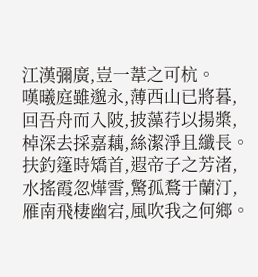江漢彌廣,豈一葦之可杭。
嘆曦庭雖邈永,薄西山已將暮,
回吾舟而入陂,披藻荇以揚槳,
棹深去採嘉藕,絲潔淨且纖長。
扶釣篷時矯首,遐帝子之芳渚,
水搖霞忽燁霅,驚孤鶩于蘭汀,
雁南飛棲幽宕,風吹我之何鄉。